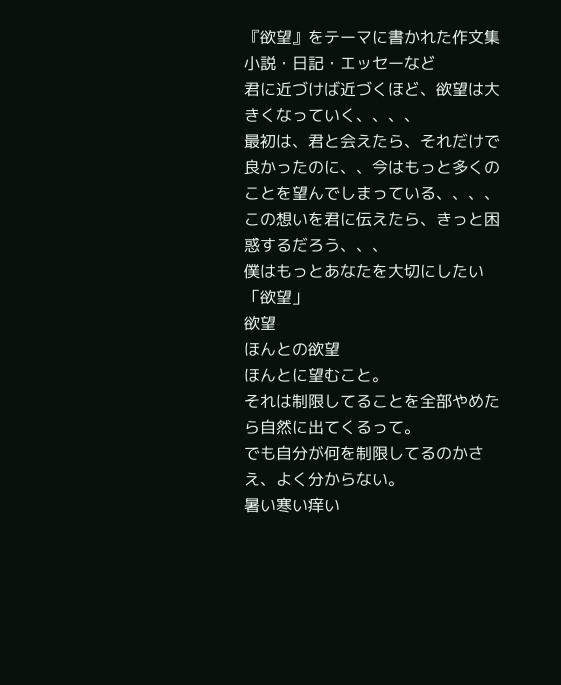『欲望』をテーマに書かれた作文集
小説・日記・エッセーなど
君に近づけば近づくほど、欲望は大きくなっていく、、、、
最初は、君と会えたら、それだけで良かったのに、、今はもっと多くのことを望んでしまっている、、、、
この想いを君に伝えたら、きっと困惑するだろう、、、
僕はもっとあなたを大切にしたい
「欲望」
欲望
ほんとの欲望
ほんとに望むこと。
それは制限してることを全部やめたら自然に出てくるって。
でも自分が何を制限してるのかさえ、よく分からない。
暑い寒い痒い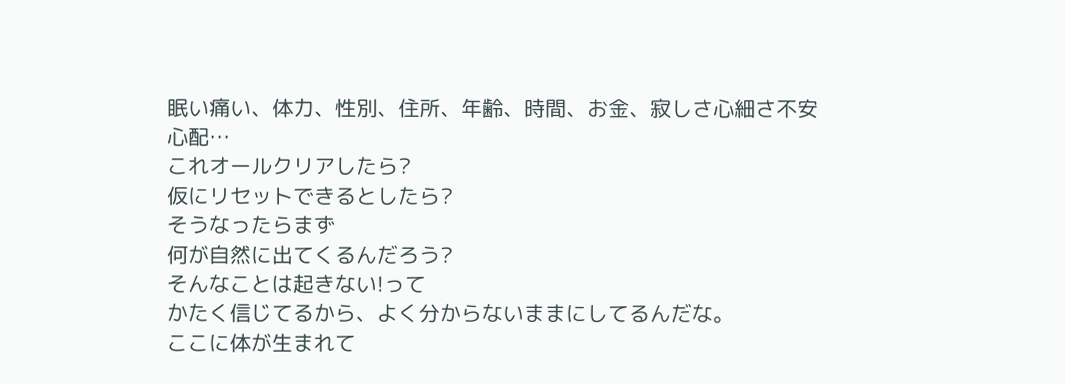眠い痛い、体力、性別、住所、年齢、時間、お金、寂しさ心細さ不安心配…
これオールクリアしたら?
仮にリセットできるとしたら?
そうなったらまず
何が自然に出てくるんだろう?
そんなことは起きない!って
かたく信じてるから、よく分からないままにしてるんだな。
ここに体が生まれて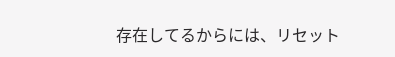存在してるからには、リセット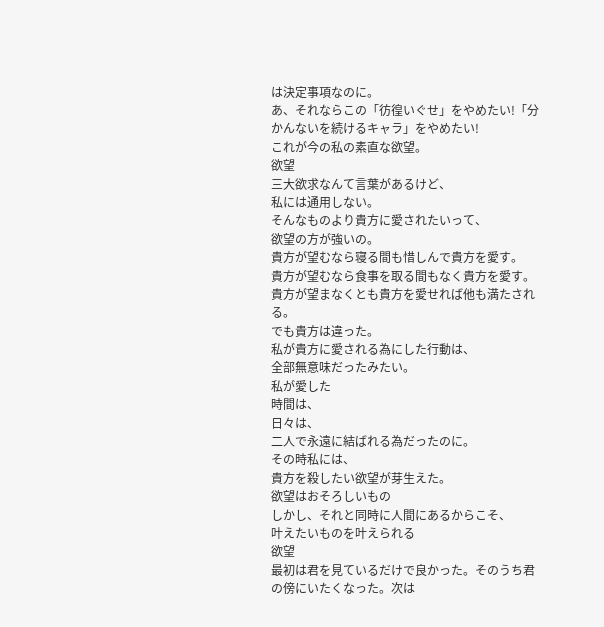は決定事項なのに。
あ、それならこの「彷徨いぐせ」をやめたい!「分かんないを続けるキャラ」をやめたい!
これが今の私の素直な欲望。
欲望
三大欲求なんて言葉があるけど、
私には通用しない。
そんなものより貴方に愛されたいって、
欲望の方が強いの。
貴方が望むなら寝る間も惜しんで貴方を愛す。
貴方が望むなら食事を取る間もなく貴方を愛す。
貴方が望まなくとも貴方を愛せれば他も満たされる。
でも貴方は違った。
私が貴方に愛される為にした行動は、
全部無意味だったみたい。
私が愛した
時間は、
日々は、
二人で永遠に結ばれる為だったのに。
その時私には、
貴方を殺したい欲望が芽生えた。
欲望はおそろしいもの
しかし、それと同時に人間にあるからこそ、
叶えたいものを叶えられる
欲望
最初は君を見ているだけで良かった。そのうち君の傍にいたくなった。次は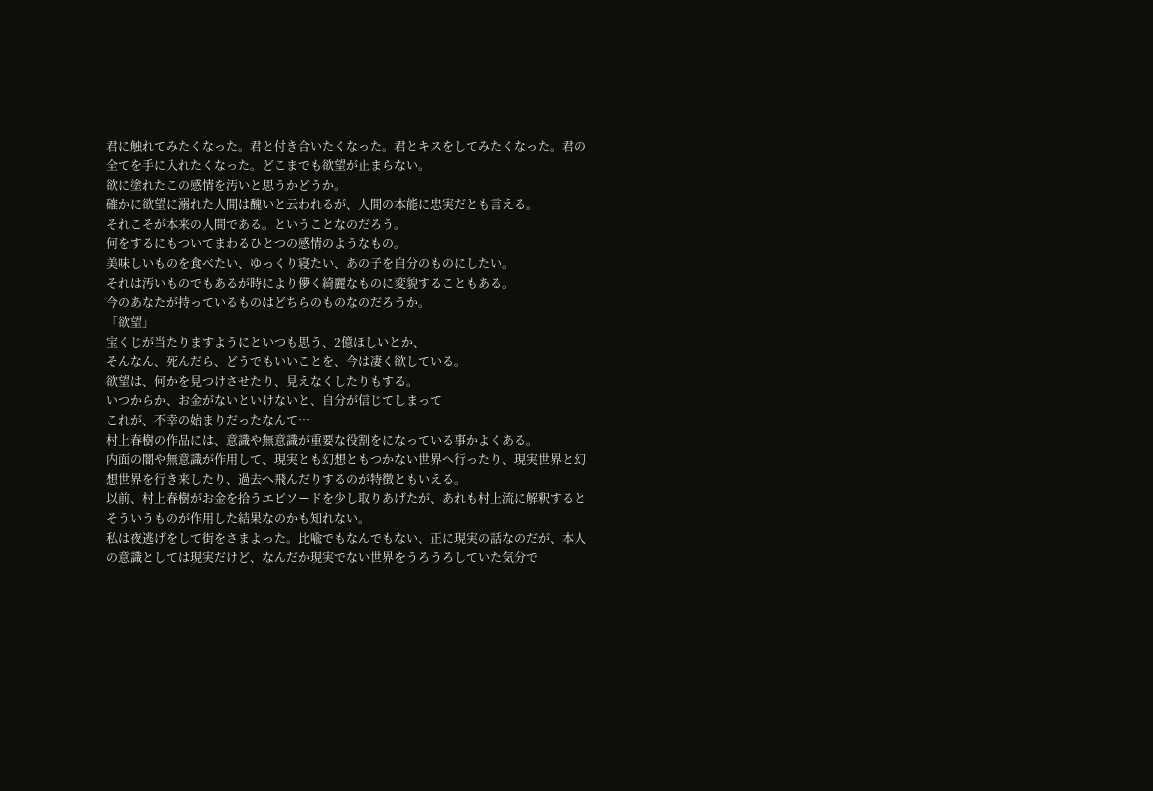君に触れてみたくなった。君と付き合いたくなった。君とキスをしてみたくなった。君の全てを手に入れたくなった。どこまでも欲望が止まらない。
欲に塗れたこの感情を汚いと思うかどうか。
確かに欲望に溺れた人間は醜いと云われるが、人間の本能に忠実だとも言える。
それこそが本来の人間である。ということなのだろう。
何をするにもついてまわるひとつの感情のようなもの。
美味しいものを食べたい、ゆっくり寝たい、あの子を自分のものにしたい。
それは汚いものでもあるが時により儚く綺麗なものに変貌することもある。
今のあなたが持っているものはどちらのものなのだろうか。
「欲望」
宝くじが当たりますようにといつも思う、2億ほしいとか、
そんなん、死んだら、どうでもいいことを、今は凄く欲している。
欲望は、何かを見つけさせたり、見えなくしたりもする。
いつからか、お金がないといけないと、自分が信じてしまって
これが、不幸の始まりだったなんて…
村上春樹の作品には、意識や無意識が重要な役割をになっている事かよくある。
内面の闇や無意識が作用して、現実とも幻想ともつかない世界へ行ったり、現実世界と幻想世界を行き来したり、過去へ飛んだりするのが特徴ともいえる。
以前、村上春樹がお金を拾うエピソードを少し取りあげたが、あれも村上流に解釈するとそういうものが作用した結果なのかも知れない。
私は夜逃げをして街をさまよった。比喩でもなんでもない、正に現実の話なのだが、本人の意識としては現実だけど、なんだか現実でない世界をうろうろしていた気分で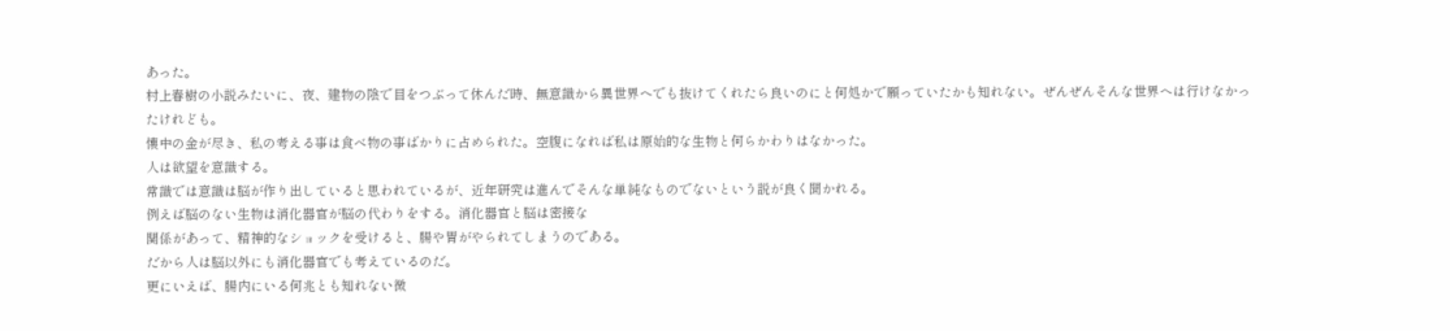あった。
村上春樹の小説みたいに、夜、建物の陰で目をつぶって休んだ時、無意識から異世界へでも抜けてくれたら良いのにと何処かで願っていたかも知れない。ぜんぜんそんな世界へは行けなかったけれども。
懐中の金が尽き、私の考える事は食べ物の事ばかりに占められた。空腹になれば私は原始的な生物と何らかわりはなかった。
人は欲望を意識する。
常識では意識は脳が作り出していると思われているが、近年研究は進んでそんな単純なものでないという説が良く聞かれる。
例えば脳のない生物は消化器官が脳の代わりをする。消化器官と脳は密接な
関係があって、精神的なショックを受けると、腸や胃がやられてしまうのである。
だから人は脳以外にも消化器官でも考えているのだ。
更にいえば、腸内にいる何兆とも知れない微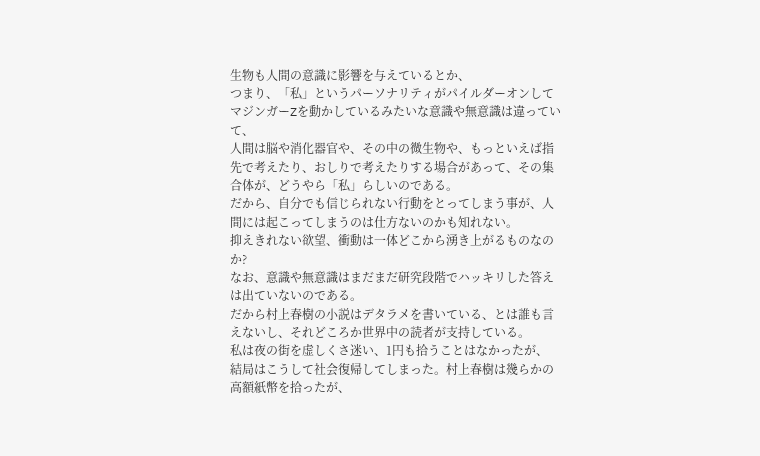生物も人間の意識に影響を与えているとか、
つまり、「私」というパーソナリティがパイルダーオンしてマジンガーZを動かしているみたいな意識や無意識は違っていて、
人間は脳や消化器官や、その中の微生物や、もっといえば指先で考えたり、おしりで考えたりする場合があって、その集合体が、どうやら「私」らしいのである。
だから、自分でも信じられない行動をとってしまう事が、人間には起こってしまうのは仕方ないのかも知れない。
抑えきれない欲望、衝動は一体どこから湧き上がるものなのか?
なお、意識や無意識はまだまだ研究段階でハッキリした答えは出ていないのである。
だから村上春樹の小説はデタラメを書いている、とは誰も言えないし、それどころか世界中の読者が支持している。
私は夜の街を虚しくさ迷い、1円も拾うことはなかったが、
結局はこうして社会復帰してしまった。村上春樹は幾らかの高額紙幣を拾ったが、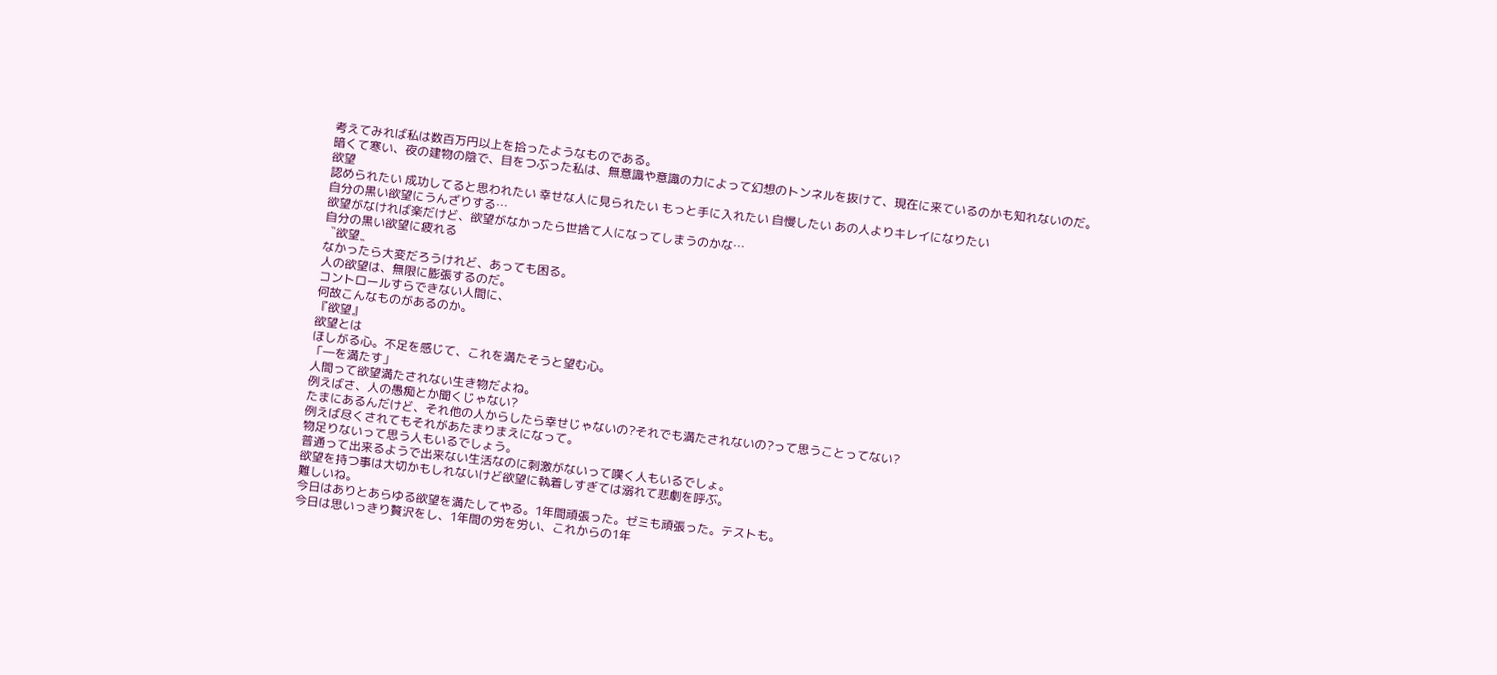考えてみれば私は数百万円以上を拾ったようなものである。
暗くて寒い、夜の建物の陰で、目をつぶった私は、無意識や意識の力によって幻想のトンネルを抜けて、現在に来ているのかも知れないのだ。
欲望
認められたい 成功してると思われたい 幸せな人に見られたい もっと手に入れたい 自慢したい あの人よりキレイになりたい
自分の黒い欲望にうんざりする…
欲望がなければ楽だけど、欲望がなかったら世捨て人になってしまうのかな…
自分の黒い欲望に疲れる
〝欲望〟
なかったら大変だろうけれど、あっても困る。
人の欲望は、無限に膨張するのだ。
コントロールすらできない人間に、
何故こんなものがあるのか。
『欲望』
欲望とは
ほしがる心。不足を感じて、これを満たそうと望む心。
「―を満たす」
人間って欲望満たされない生き物だよね。
例えばさ、人の愚痴とか聞くじゃない?
たまにあるんだけど、それ他の人からしたら幸せじゃないの?それでも満たされないの?って思うことってない?
例えば尽くされてもそれがあたまりまえになって。
物足りないって思う人もいるでしょう。
普通って出来るようで出来ない生活なのに刺激がないって嘆く人もいるでしょ。
欲望を持つ事は大切かもしれないけど欲望に執着しすぎては溺れて悲劇を呼ぶ。
難しいね。
今日はありとあらゆる欲望を満たしてやる。1年間頑張った。ゼミも頑張った。テストも。
今日は思いっきり贅沢をし、1年間の労を労い、これからの1年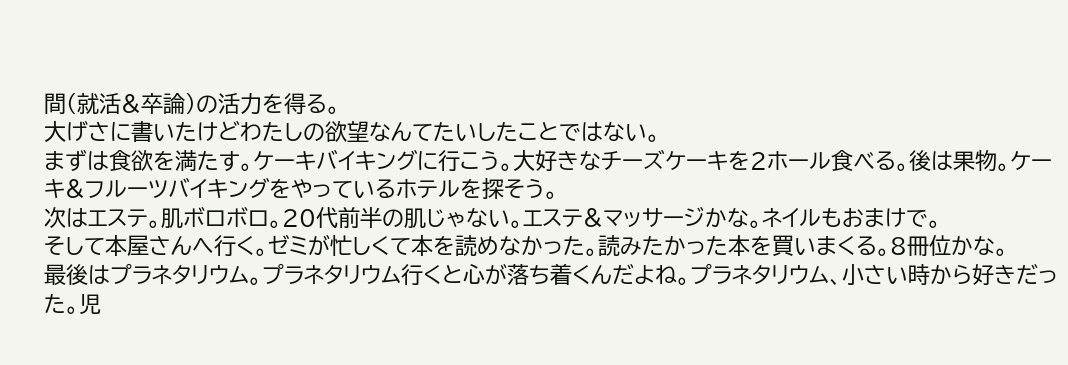間(就活&卒論)の活力を得る。
大げさに書いたけどわたしの欲望なんてたいしたことではない。
まずは食欲を満たす。ケーキバイキングに行こう。大好きなチーズケーキを2ホール食べる。後は果物。ケーキ&フルーツバイキングをやっているホテルを探そう。
次はエステ。肌ボロボロ。20代前半の肌じゃない。エステ&マッサージかな。ネイルもおまけで。
そして本屋さんへ行く。ゼミが忙しくて本を読めなかった。読みたかった本を買いまくる。8冊位かな。
最後はプラネタリウム。プラネタリウム行くと心が落ち着くんだよね。プラネタリウム、小さい時から好きだった。児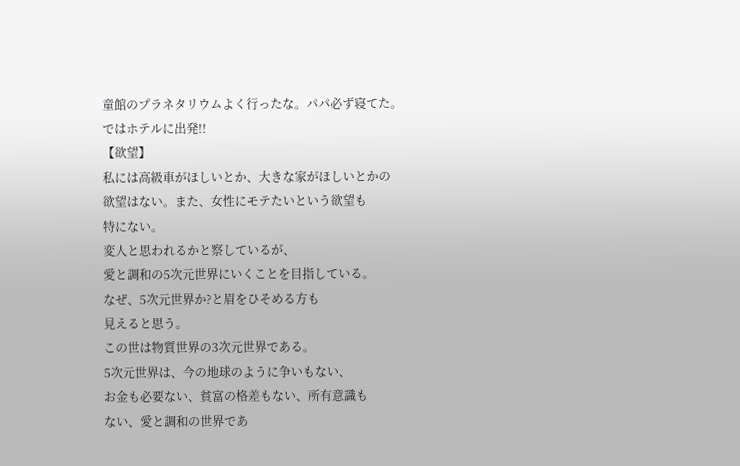童館のプラネタリウムよく行ったな。パパ必ず寝てた。
ではホテルに出発!!
【欲望】
私には高級車がほしいとか、大きな家がほしいとかの
欲望はない。また、女性にモテたいという欲望も
特にない。
変人と思われるかと察しているが、
愛と調和の5次元世界にいくことを目指している。
なぜ、5次元世界か?と眉をひそめる方も
見えると思う。
この世は物質世界の3次元世界である。
5次元世界は、今の地球のように争いもない、
お金も必要ない、貧富の格差もない、所有意識も
ない、愛と調和の世界であ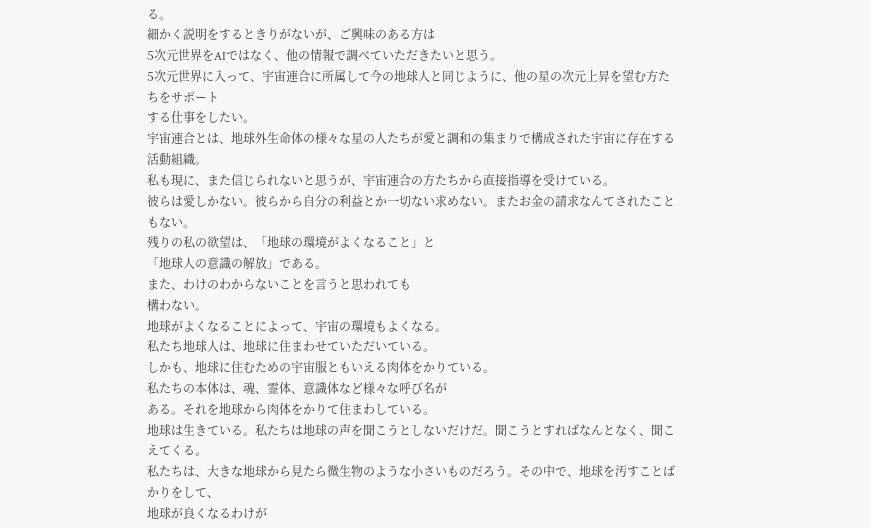る。
細かく説明をするときりがないが、ご興味のある方は
5次元世界をAIではなく、他の情報で調べていただきたいと思う。
5次元世界に入って、宇宙連合に所属して今の地球人と同じように、他の星の次元上昇を望む方たちをサポート
する仕事をしたい。
宇宙連合とは、地球外生命体の様々な星の人たちが愛と調和の集まりで構成された宇宙に存在する活動組織。
私も現に、また信じられないと思うが、宇宙連合の方たちから直接指導を受けている。
彼らは愛しかない。彼らから自分の利益とか一切ない求めない。またお金の請求なんてされたこともない。
残りの私の欲望は、「地球の環境がよくなること」と
「地球人の意識の解放」である。
また、わけのわからないことを言うと思われても
構わない。
地球がよくなることによって、宇宙の環境もよくなる。
私たち地球人は、地球に住まわせていただいている。
しかも、地球に住むための宇宙服ともいえる肉体をかりている。
私たちの本体は、魂、霊体、意識体など様々な呼び名が
ある。それを地球から肉体をかりて住まわしている。
地球は生きている。私たちは地球の声を聞こうとしないだけだ。聞こうとすればなんとなく、聞こえてくる。
私たちは、大きな地球から見たら微生物のような小さいものだろう。その中で、地球を汚すことばかりをして、
地球が良くなるわけが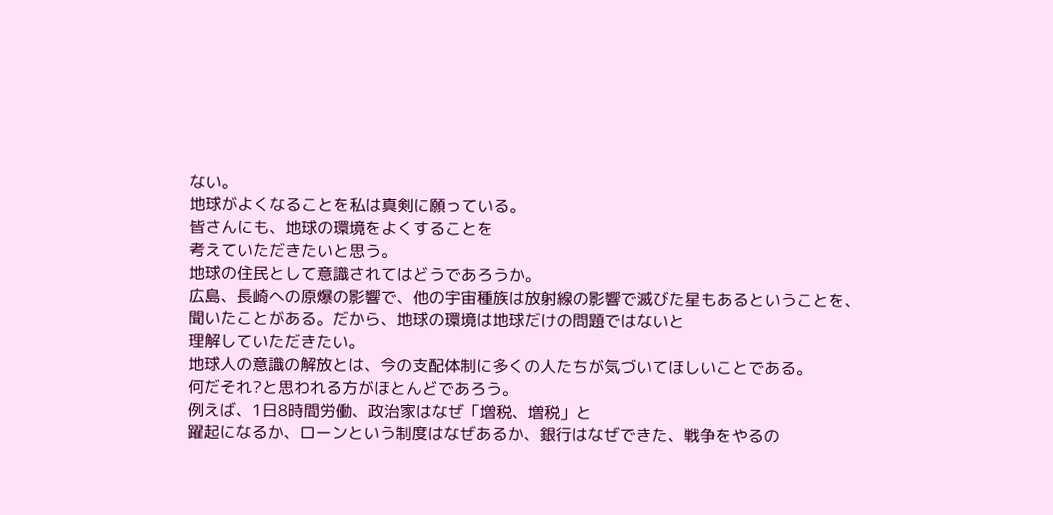ない。
地球がよくなることを私は真剣に願っている。
皆さんにも、地球の環境をよくすることを
考えていただきたいと思う。
地球の住民として意識されてはどうであろうか。
広島、長崎への原爆の影響で、他の宇宙種族は放射線の影響で滅びた星もあるということを、聞いたことがある。だから、地球の環境は地球だけの問題ではないと
理解していただきたい。
地球人の意識の解放とは、今の支配体制に多くの人たちが気づいてほしいことである。
何だそれ?と思われる方がほとんどであろう。
例えば、1日8時間労働、政治家はなぜ「増税、増税」と
躍起になるか、ローンという制度はなぜあるか、銀行はなぜできた、戦争をやるの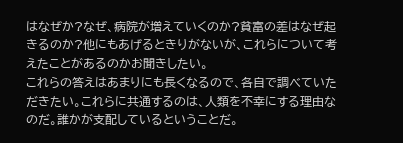はなぜか?なぜ、病院が増えていくのか?貧富の差はなぜ起きるのか?他にもあげるときりがないが、これらについて考えたことがあるのかお聞きしたい。
これらの答えはあまりにも長くなるので、各自で調べていただきたい。これらに共通するのは、人類を不幸にする理由なのだ。誰かが支配しているということだ。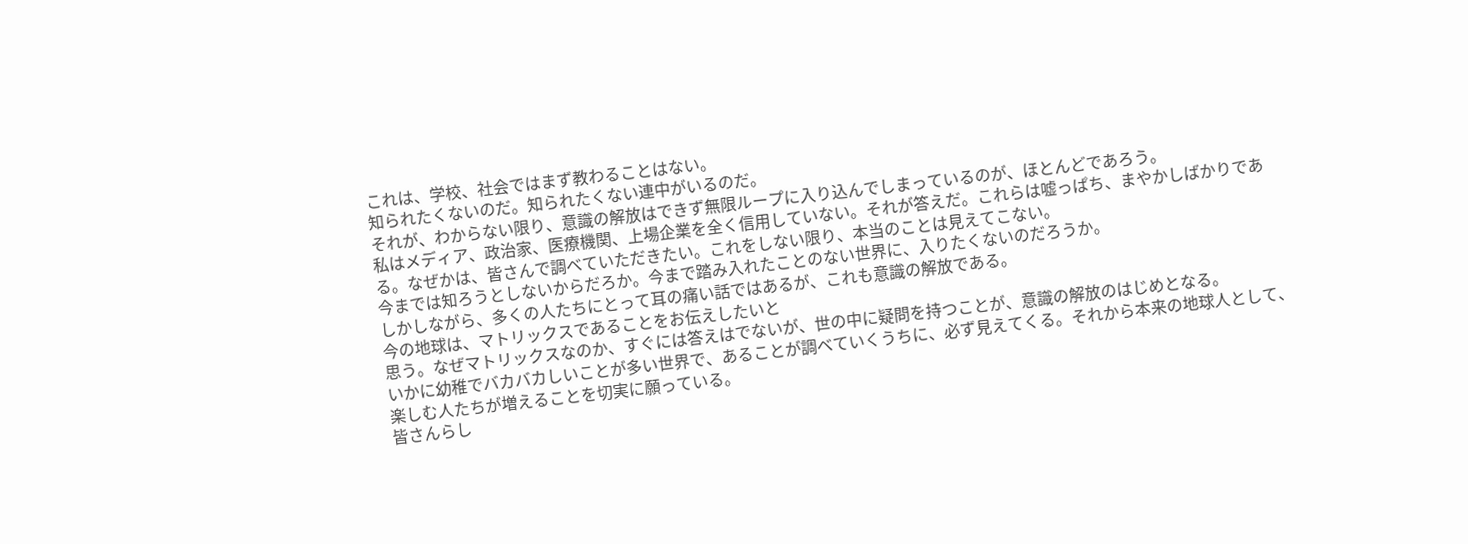これは、学校、社会ではまず教わることはない。
知られたくないのだ。知られたくない連中がいるのだ。
それが、わからない限り、意識の解放はできず無限ループに入り込んでしまっているのが、ほとんどであろう。
私はメディア、政治家、医療機関、上場企業を全く信用していない。それが答えだ。これらは嘘っぱち、まやかしばかりである。なぜかは、皆さんで調べていただきたい。これをしない限り、本当のことは見えてこない。
今までは知ろうとしないからだろか。今まで踏み入れたことのない世界に、入りたくないのだろうか。
しかしながら、多くの人たちにとって耳の痛い話ではあるが、これも意識の解放である。
今の地球は、マトリックスであることをお伝えしたいと
思う。なぜマトリックスなのか、すぐには答えはでないが、世の中に疑問を持つことが、意識の解放のはじめとなる。
いかに幼稚でバカバカしいことが多い世界で、あることが調べていくうちに、必ず見えてくる。それから本来の地球人として、楽しむ人たちが増えることを切実に願っている。
皆さんらし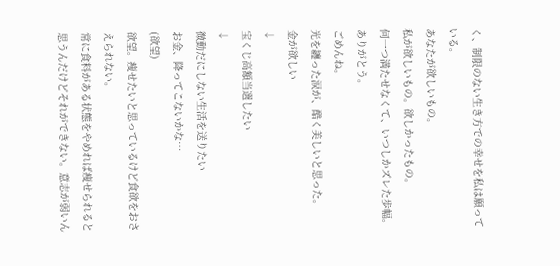く、制限のない生き方での幸せを私は願っている。
あなたが欲しいもの。
私が欲しいもの。欲しかったもの。
何一つ満たせなくて、いつしかズレた歩幅。
ありがとう。
ごめんね。
光を纏った涙が、酷く美しいと思った。
金が欲しい
↓
宝くじ高額当選したい
↓
微動だにしない生活を送りたい
お金、降ってこないかな…
(欲望)
欲望。痩せたいと思っているけど食欲をおさえられない。
常に食料がある状態をやめれば痩せられると思うんだけどそれができない。意志が弱いん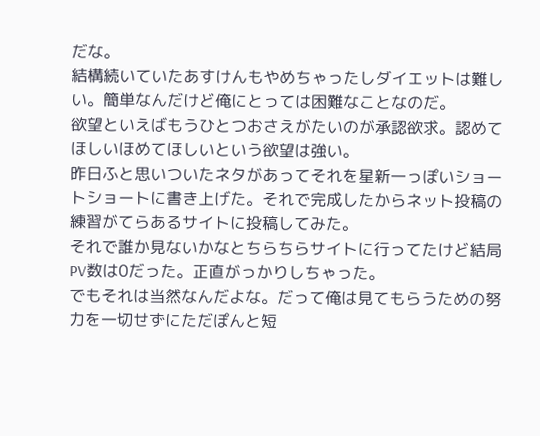だな。
結構続いていたあすけんもやめちゃったしダイエットは難しい。簡単なんだけど俺にとっては困難なことなのだ。
欲望といえばもうひとつおさえがたいのが承認欲求。認めてほしいほめてほしいという欲望は強い。
昨日ふと思いついたネタがあってそれを星新一っぽいショートショートに書き上げた。それで完成したからネット投稿の練習がてらあるサイトに投稿してみた。
それで誰か見ないかなとちらちらサイトに行ってたけど結局PV数は0だった。正直がっかりしちゃった。
でもそれは当然なんだよな。だって俺は見てもらうための努力を一切せずにただぽんと短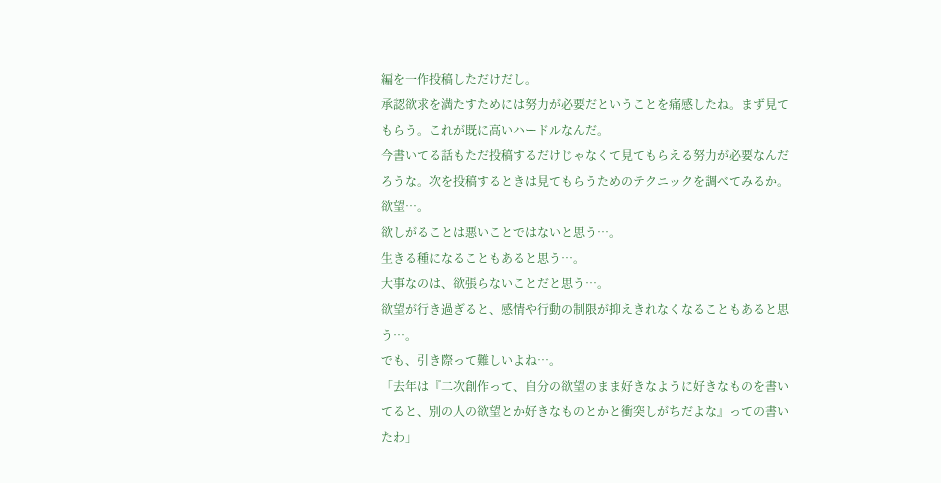編を一作投稿しただけだし。
承認欲求を満たすためには努力が必要だということを痛感したね。まず見てもらう。これが既に高いハードルなんだ。
今書いてる話もただ投稿するだけじゃなくて見てもらえる努力が必要なんだろうな。次を投稿するときは見てもらうためのテクニックを調べてみるか。
欲望…。
欲しがることは悪いことではないと思う…。
生きる種になることもあると思う…。
大事なのは、欲張らないことだと思う…。
欲望が行き過ぎると、感情や行動の制限が抑えきれなくなることもあると思う…。
でも、引き際って難しいよね…。
「去年は『二次創作って、自分の欲望のまま好きなように好きなものを書いてると、別の人の欲望とか好きなものとかと衝突しがちだよな』っての書いたわ」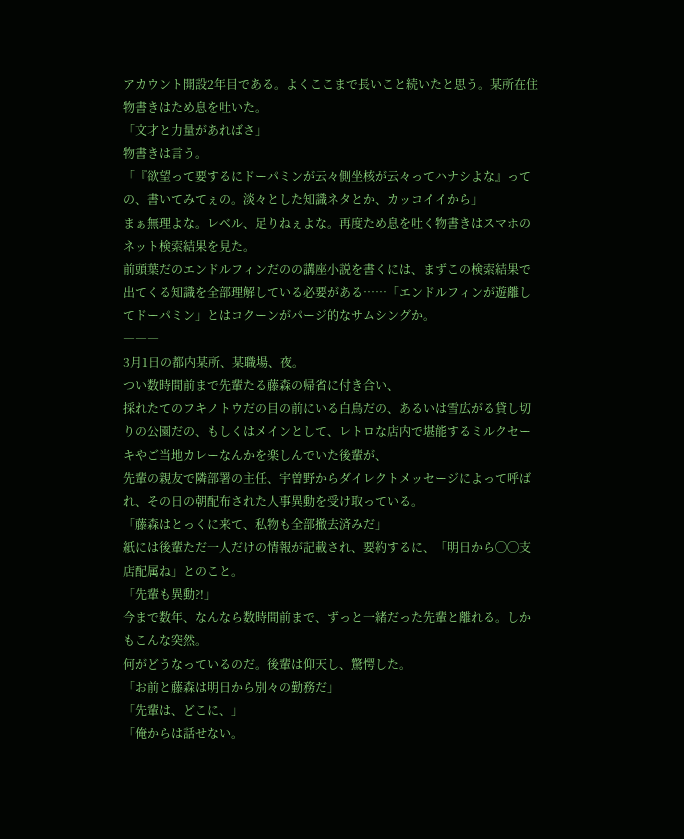アカウント開設2年目である。よくここまで長いこと続いたと思う。某所在住物書きはため息を吐いた。
「文才と力量があればさ」
物書きは言う。
「『欲望って要するにドーパミンが云々側坐核が云々ってハナシよな』っての、書いてみてぇの。淡々とした知識ネタとか、カッコイイから」
まぁ無理よな。レベル、足りねぇよな。再度ため息を吐く物書きはスマホのネット検索結果を見た。
前頭葉だのエンドルフィンだのの講座小説を書くには、まずこの検索結果で出てくる知識を全部理解している必要がある……「エンドルフィンが遊離してドーパミン」とはコクーンがパージ的なサムシングか。
―――
3月1日の都内某所、某職場、夜。
つい数時間前まで先輩たる藤森の帰省に付き合い、
採れたてのフキノトウだの目の前にいる白鳥だの、あるいは雪広がる貸し切りの公園だの、もしくはメインとして、レトロな店内で堪能するミルクセーキやご当地カレーなんかを楽しんでいた後輩が、
先輩の親友で隣部署の主任、宇曽野からダイレクトメッセージによって呼ばれ、その日の朝配布された人事異動を受け取っている。
「藤森はとっくに来て、私物も全部撤去済みだ」
紙には後輩ただ一人だけの情報が記載され、要約するに、「明日から◯◯支店配属ね」とのこと。
「先輩も異動?!」
今まで数年、なんなら数時間前まで、ずっと一緒だった先輩と離れる。しかもこんな突然。
何がどうなっているのだ。後輩は仰天し、驚愕した。
「お前と藤森は明日から別々の勤務だ」
「先輩は、どこに、」
「俺からは話せない。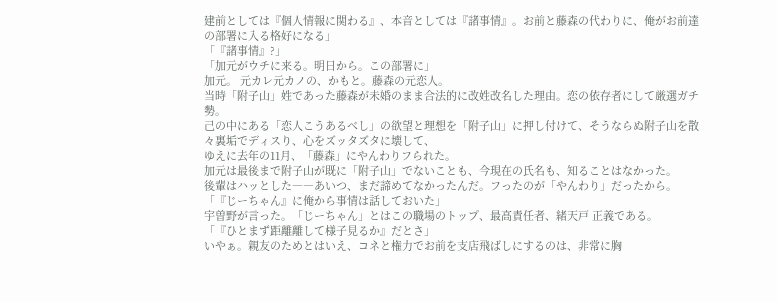建前としては『個人情報に関わる』、本音としては『諸事情』。お前と藤森の代わりに、俺がお前達の部署に入る格好になる」
「『諸事情』?」
「加元がウチに来る。明日から。この部署に」
加元。 元カレ元カノの、かもと。藤森の元恋人。
当時「附子山」姓であった藤森が未婚のまま合法的に改姓改名した理由。恋の依存者にして厳選ガチ勢。
己の中にある「恋人こうあるべし」の欲望と理想を「附子山」に押し付けて、そうならぬ附子山を散々裏垢でディスり、心をズッタズタに壊して、
ゆえに去年の11月、「藤森」にやんわりフられた。
加元は最後まで附子山が既に「附子山」でないことも、今現在の氏名も、知ることはなかった。
後輩はハッとした――あいつ、まだ諦めてなかったんだ。フったのが「やんわり」だったから。
「『じーちゃん』に俺から事情は話しておいた」
宇曽野が言った。「じーちゃん」とはこの職場のトップ、最高責任者、緒天戸 正義である。
「『ひとまず距離離して様子見るか』だとさ」
いやぁ。親友のためとはいえ、コネと権力でお前を支店飛ばしにするのは、非常に胸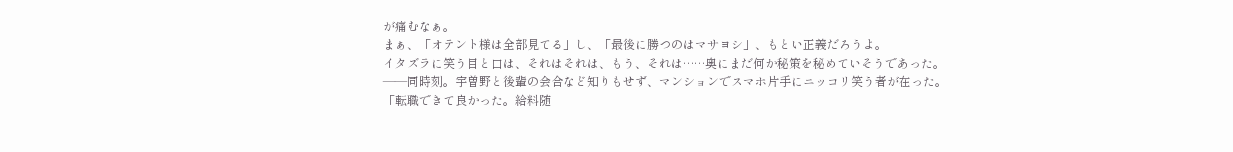が痛むなぁ。
まぁ、「オテント様は全部見てる」し、「最後に勝つのはマサヨシ」、もとい正義だろうよ。
イタズラに笑う目と口は、それはそれは、もう、それは……奥にまだ何か秘策を秘めていそうであった。
――同時刻。宇曽野と後輩の会合など知りもせず、マンションでスマホ片手にニッコリ笑う者が在った。
「転職できて良かった。給料随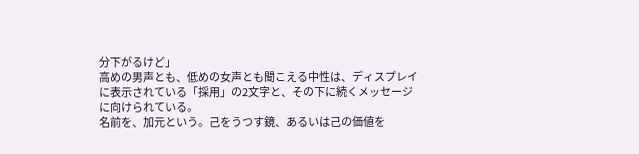分下がるけど」
高めの男声とも、低めの女声とも聞こえる中性は、ディスプレイに表示されている「採用」の2文字と、その下に続くメッセージに向けられている。
名前を、加元という。己をうつす鏡、あるいは己の価値を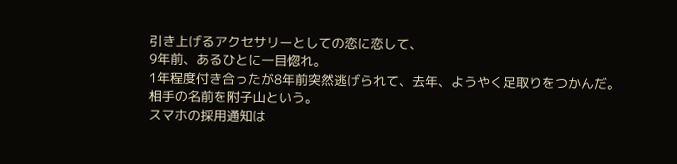引き上げるアクセサリーとしての恋に恋して、
9年前、あるひとに一目惚れ。
1年程度付き合ったが8年前突然逃げられて、去年、ようやく足取りをつかんだ。
相手の名前を附子山という。
スマホの採用通知は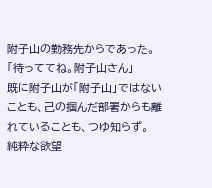附子山の勤務先からであった。
「待っててね。附子山さん」
既に附子山が「附子山」ではないことも、己の掴んだ部署からも離れていることも、つゆ知らず。
純粋な欲望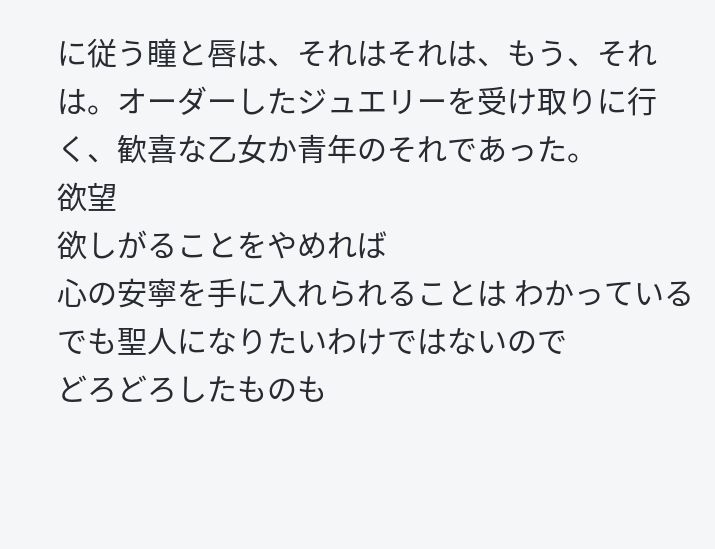に従う瞳と唇は、それはそれは、もう、それは。オーダーしたジュエリーを受け取りに行く、歓喜な乙女か青年のそれであった。
欲望
欲しがることをやめれば
心の安寧を手に入れられることは わかっている
でも聖人になりたいわけではないので
どろどろしたものも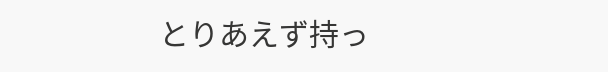とりあえず持っ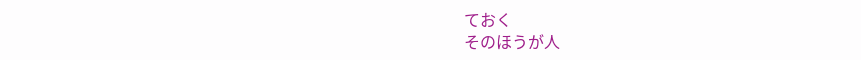ておく
そのほうが人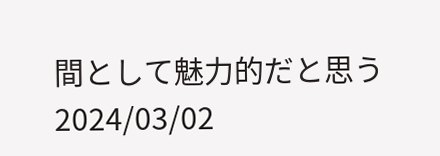間として魅力的だと思う
2024/03/02